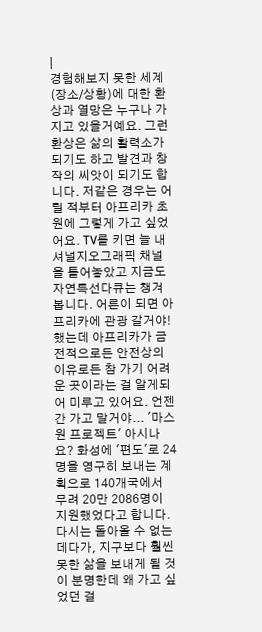|
경험해보지 못한 세계(장소/상황)에 대한 환상과 열망은 누구나 가지고 있을거예요. 그런 환상은 삶의 활력소가 되기도 하고 발견과 창작의 씨앗이 되기도 합니다. 저같은 경우는 어릴 적부터 아프리카 초원에 그렇게 가고 싶었어요. TV를 키면 늘 내셔널지오그래픽 채널을 틀어놓았고 지금도 자연특선다큐는 챙겨봅니다. 어른이 되면 아프리카에 관광 갈거야! 했는데 아프리카가 금전적으로든 안전상의 이유로든 참 가기 어려운 곳이라는 걸 알게되어 미루고 있어요. 언젠간 가고 말거야... '마스원 프로젝트' 아시나요? 화성에 '편도'로 24명을 영구히 보내는 계획으로 140개국에서 무려 20만 2086명이 지원했었다고 합니다. 다시는 돌아올 수 없는데다가, 지구보다 훨씬 못한 삶을 보내게 될 것이 분명한데 왜 가고 싶었던 걸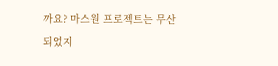까요? 마스원 프로젝트는 무산되었지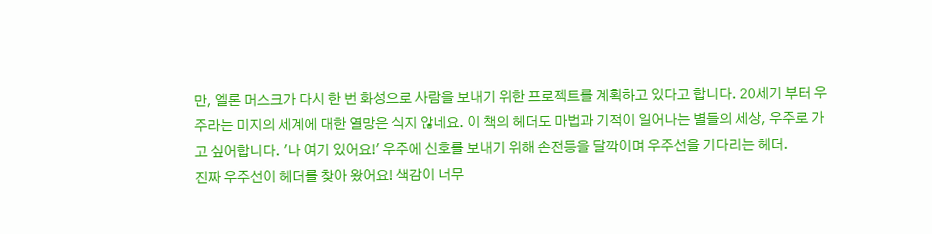만, 엘론 머스크가 다시 한 번 화성으로 사람을 보내기 위한 프로젝트를 계획하고 있다고 합니다. 20세기 부터 우주라는 미지의 세계에 대한 열망은 식지 않네요. 이 책의 헤더도 마법과 기적이 일어나는 별들의 세상, 우주로 가고 싶어합니다. '나 여기 있어요!' 우주에 신호를 보내기 위해 손전등을 달깍이며 우주선을 기다리는 헤더.
진짜 우주선이 헤더를 찾아 왔어요! 색감이 너무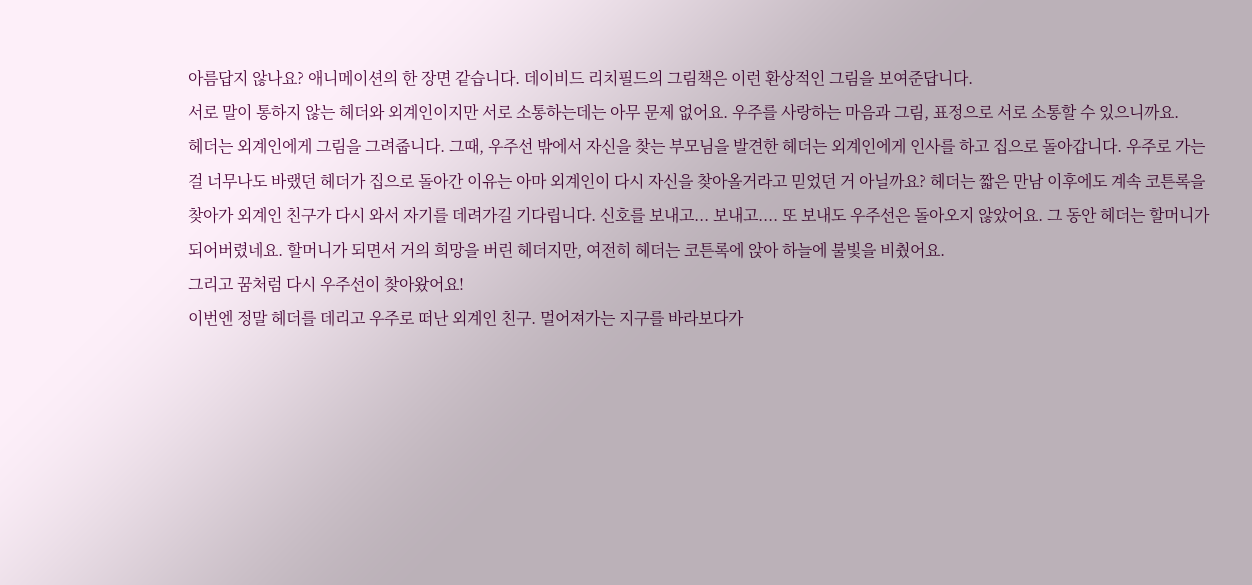아름답지 않나요? 애니메이션의 한 장면 같습니다. 데이비드 리치필드의 그림책은 이런 환상적인 그림을 보여준답니다.
서로 말이 통하지 않는 헤더와 외계인이지만 서로 소통하는데는 아무 문제 없어요. 우주를 사랑하는 마음과 그림, 표정으로 서로 소통할 수 있으니까요.
헤더는 외계인에게 그림을 그려줍니다. 그때, 우주선 밖에서 자신을 찾는 부모님을 발견한 헤더는 외계인에게 인사를 하고 집으로 돌아갑니다. 우주로 가는 걸 너무나도 바랬던 헤더가 집으로 돌아간 이유는 아마 외계인이 다시 자신을 찾아올거라고 믿었던 거 아닐까요? 헤더는 짧은 만남 이후에도 계속 코튼록을 찾아가 외계인 친구가 다시 와서 자기를 데려가길 기다립니다. 신호를 보내고... 보내고.... 또 보내도 우주선은 돌아오지 않았어요. 그 동안 헤더는 할머니가 되어버렸네요. 할머니가 되면서 거의 희망을 버린 헤더지만, 여전히 헤더는 코튼록에 앉아 하늘에 불빛을 비췄어요.
그리고 꿈처럼 다시 우주선이 찾아왔어요!
이번엔 정말 헤더를 데리고 우주로 떠난 외계인 친구. 멀어져가는 지구를 바라보다가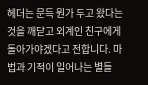헤더는 문득 뭔가 두고 왔다는 것을 깨닫고 외계인 친구에게 돌아가야겠다고 전합니다. 마법과 기적이 일어나는 별들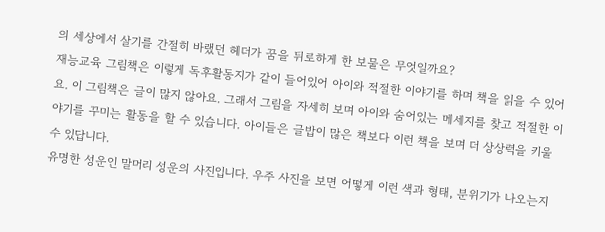의 세상에서 살기를 간절히 바랬던 헤더가 꿈을 뒤로하게 한 보물은 무엇일까요?
재능교육 그림책은 이렇게 독후활동지가 같이 들어있어 아이와 적절한 이야기를 하며 책을 읽을 수 있어요. 이 그림책은 글이 많지 않아요. 그래서 그림을 자세히 보며 아이와 숨어있는 메세지를 찾고 적절한 이야기를 꾸미는 활동을 할 수 있습니다. 아이들은 글밥이 많은 책보다 이런 책을 보며 더 상상력을 키울 수 있답니다.
유명한 성운인 말머리 성운의 사진입니다. 우주 사진을 보면 어떻게 이런 색과 형태, 분위기가 나오는지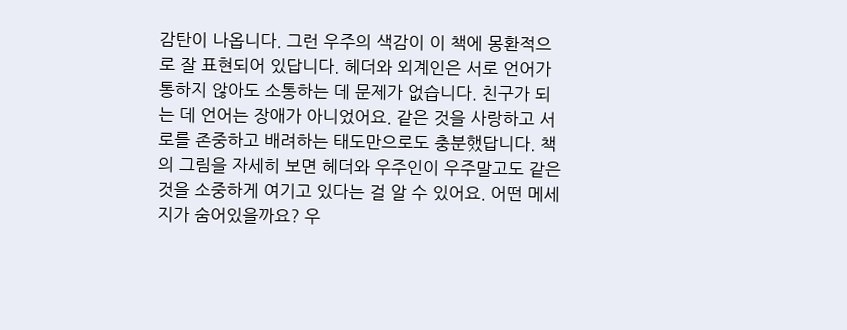감탄이 나옵니다. 그런 우주의 색감이 이 책에 몽환적으로 잘 표현되어 있답니다. 헤더와 외계인은 서로 언어가 통하지 않아도 소통하는 데 문제가 없습니다. 친구가 되는 데 언어는 장애가 아니었어요. 같은 것을 사랑하고 서로를 존중하고 배려하는 태도만으로도 충분했답니다. 책의 그림을 자세히 보면 헤더와 우주인이 우주말고도 같은 것을 소중하게 여기고 있다는 걸 알 수 있어요. 어떤 메세지가 숨어있을까요? 우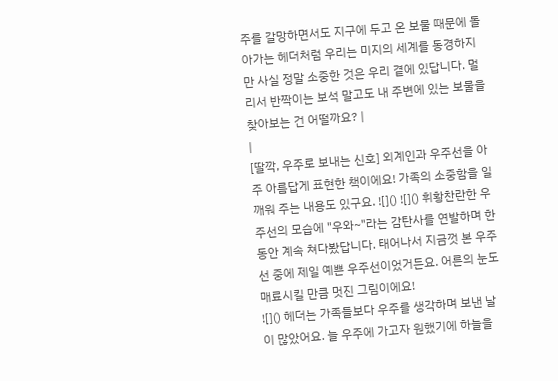주를 갈망하면서도 지구에 두고 온 보물 때문에 돌아가는 헤더처럼 우리는 미지의 세계를 동경하지만 사실 정말 소중한 것은 우리 곁에 있답니다. 멀리서 반짝이는 보석 말고도 내 주변에 있는 보물을 찾아보는 건 어떨까요? |
|
[딸깍, 우주로 보내는 신호] 외계인과 우주선을 아주 아름답게 표현한 책이에요! 가족의 소중함을 일깨워 주는 내용도 있구요. ![]() ![]() 휘황찬란한 우주선의 모습에 "우와~"라는 감탄사를 연발하며 한동안 계속 쳐다봤답니다. 태어나서 지금껏 본 우주선 중에 제일 예쁜 우주선이었거든요. 어른의 눈도 매료시킬 만큼 멋진 그림이에요!
![]() 헤더는 가족들보다 우주를 생각하며 보낸 날이 많았어요. 늘 우주에 가고자 원했기에 하늘을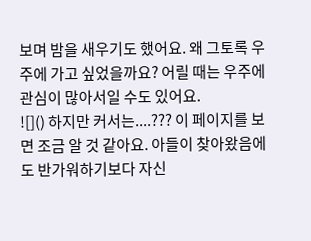보며 밤을 새우기도 했어요. 왜 그토록 우주에 가고 싶었을까요? 어릴 때는 우주에 관심이 많아서일 수도 있어요.
![]() 하지만 커서는....??? 이 페이지를 보면 조금 알 것 같아요. 아들이 찾아왔음에도 반가워하기보다 자신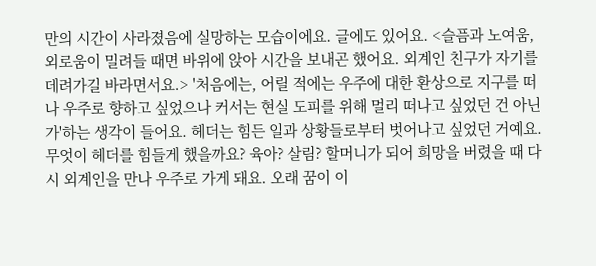만의 시간이 사라졌음에 실망하는 모습이에요. 글에도 있어요. <슬픔과 노여움, 외로움이 밀려들 때면 바위에 앉아 시간을 보내곤 했어요. 외계인 친구가 자기를 데려가길 바라면서요.> '처음에는, 어릴 적에는 우주에 대한 환상으로 지구를 떠나 우주로 향하고 싶었으나 커서는 현실 도피를 위해 멀리 떠나고 싶었던 건 아닌가'하는 생각이 들어요. 헤더는 힘든 일과 상황들로부터 벗어나고 싶었던 거예요. 무엇이 헤더를 힘들게 했을까요? 육아? 살림? 할머니가 되어 희망을 버렸을 때 다시 외계인을 만나 우주로 가게 돼요. 오래 꿈이 이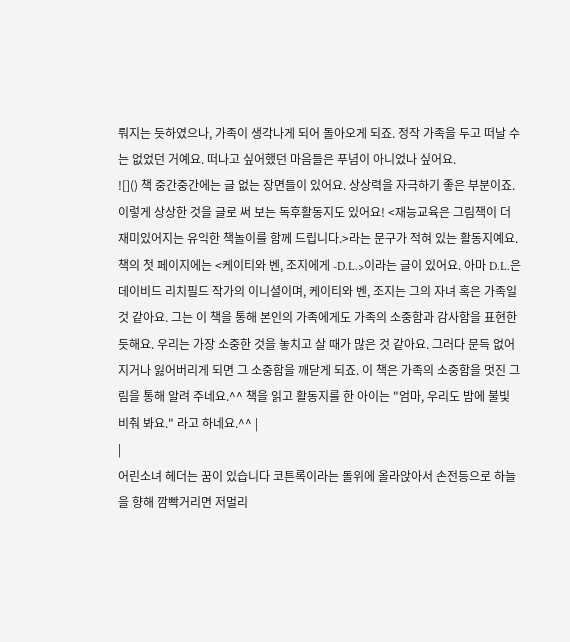뤄지는 듯하였으나, 가족이 생각나게 되어 돌아오게 되죠. 정작 가족을 두고 떠날 수는 없었던 거예요. 떠나고 싶어했던 마음들은 푸념이 아니었나 싶어요.
![]() 책 중간중간에는 글 없는 장면들이 있어요. 상상력을 자극하기 좋은 부분이죠. 이렇게 상상한 것을 글로 써 보는 독후활동지도 있어요! <재능교육은 그림책이 더 재미있어지는 유익한 책놀이를 함께 드립니다.>라는 문구가 적혀 있는 활동지예요. 책의 첫 페이지에는 <케이티와 벤, 조지에게 -D.L.>이라는 글이 있어요. 아마 D.L.은 데이비드 리치필드 작가의 이니셜이며, 케이티와 벤, 조지는 그의 자녀 혹은 가족일 것 같아요. 그는 이 책을 통해 본인의 가족에게도 가족의 소중함과 감사함을 표현한 듯해요. 우리는 가장 소중한 것을 놓치고 살 때가 많은 것 같아요. 그러다 문득 없어지거나 잃어버리게 되면 그 소중함을 깨닫게 되죠. 이 책은 가족의 소중함을 멋진 그림을 통해 알려 주네요.^^ 책을 읽고 활동지를 한 아이는 "엄마, 우리도 밤에 불빛 비춰 봐요." 라고 하네요.^^ |
|
어린소녀 헤더는 꿈이 있습니다 코튼록이라는 돌위에 올라앉아서 손전등으로 하늘을 향해 깜빡거리면 저멀리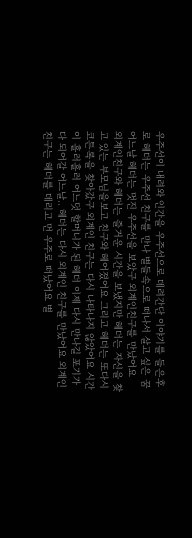우주선이 내려와 인간을 우주선으로 데려간단 이야기를 들은후로 헤더는 우주선 친구를 만나 별들속으로 떠나서 살고 싶은 꿈 어느날 헤더는 멋진 우주선을 보았구 외계인친구를 만났어요
외계인친구와 헤더는 즐거운 시간을 보냈지만 헤더는 자신을 찾고 있는 부모님을보고 친구와 헤어졌어요 그리고 헤더는 또다시 코튼록을 찾아갔구 외계인 친구는 다시 나타나지 않았어요 시간이 흘러흘러 어느덧 할머니가 된 헤더 이제 다시 만나길 포기가 다 되어갈 어느날.. 헤더는 다시 외계인 친구를 만났어요 외계인친구는 헤더를 데리고 먼 우주로 떠났어요 별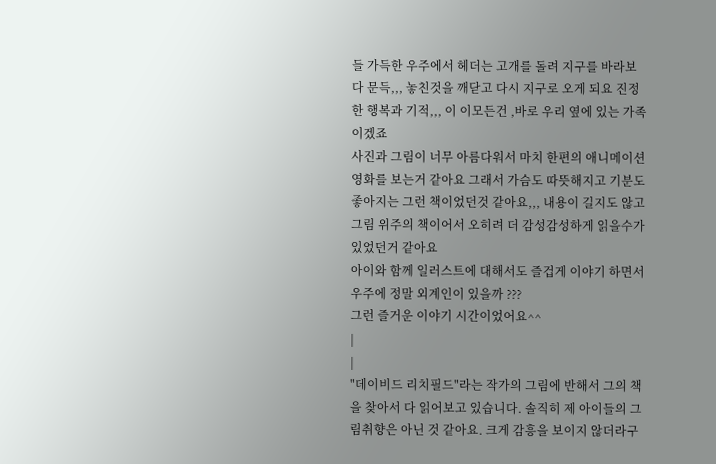들 가득한 우주에서 헤더는 고개를 돌려 지구를 바라보다 문득,,, 놓친것을 깨닫고 다시 지구로 오게 되요 진정한 행복과 기적,,, 이 이모든건 ,바로 우리 옆에 있는 가족이겠죠
사진과 그림이 너무 아름다워서 마치 한편의 애니메이션 영화를 보는거 같아요 그래서 가슴도 따뜻해지고 기분도 좋아지는 그런 책이었던것 같아요,,, 내용이 길지도 않고 그림 위주의 책이어서 오히려 더 감성감성하게 읽을수가 있었던거 같아요
아이와 함께 일러스트에 대해서도 즐겁게 이야기 하면서 우주에 정말 외계인이 있을까 ???
그런 즐거운 이야기 시간이었어요^^
|
|
"데이비드 리치필드"라는 작가의 그림에 반해서 그의 책을 찾아서 다 읽어보고 있습니다. 솔직히 제 아이들의 그림취향은 아닌 것 같아요. 크게 감흥을 보이지 않더라구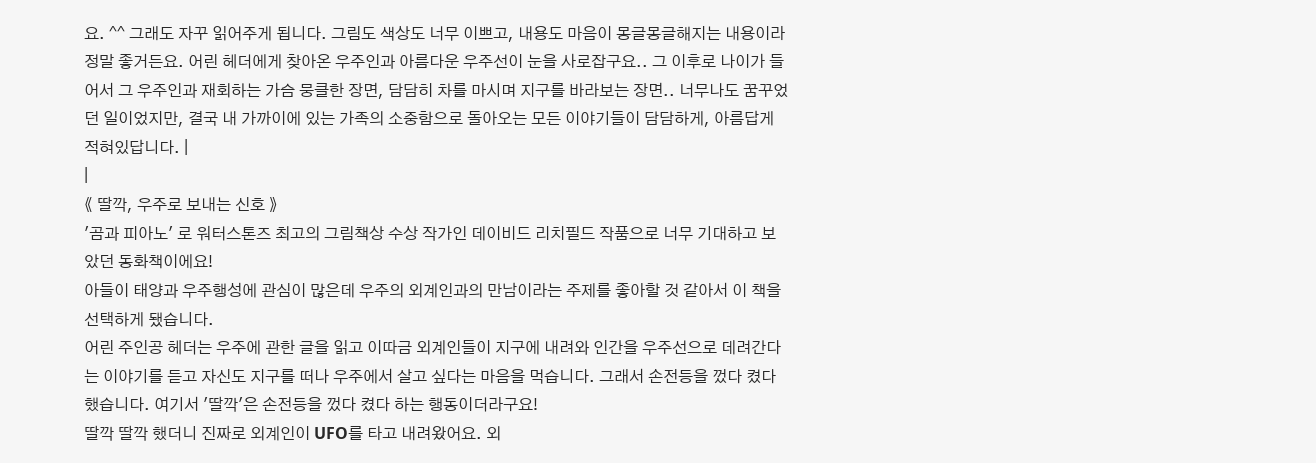요. ^^ 그래도 자꾸 읽어주게 됩니다. 그림도 색상도 너무 이쁘고, 내용도 마음이 몽글몽글해지는 내용이라 정말 좋거든요. 어린 헤더에게 찾아온 우주인과 아름다운 우주선이 눈을 사로잡구요.. 그 이후로 나이가 들어서 그 우주인과 재회하는 가슴 뭉클한 장면, 담담히 차를 마시며 지구를 바라보는 장면.. 너무나도 꿈꾸었던 일이었지만, 결국 내 가까이에 있는 가족의 소중함으로 돌아오는 모든 이야기들이 담담하게, 아름답게 적혀있답니다. |
|
《 딸깍, 우주로 보내는 신호 》
'곰과 피아노' 로 워터스톤즈 최고의 그림책상 수상 작가인 데이비드 리치필드 작품으로 너무 기대하고 보았던 동화책이에요!
아들이 태양과 우주행성에 관심이 많은데 우주의 외계인과의 만남이라는 주제를 좋아할 것 같아서 이 책을 선택하게 됐습니다.
어린 주인공 헤더는 우주에 관한 글을 읽고 이따금 외계인들이 지구에 내려와 인간을 우주선으로 데려간다는 이야기를 듣고 자신도 지구를 떠나 우주에서 살고 싶다는 마음을 먹습니다. 그래서 손전등을 껐다 켰다 했습니다. 여기서 '딸깍'은 손전등을 껐다 켰다 하는 행동이더라구요!
딸깍 딸깍 했더니 진짜로 외계인이 UFO를 타고 내려왔어요. 외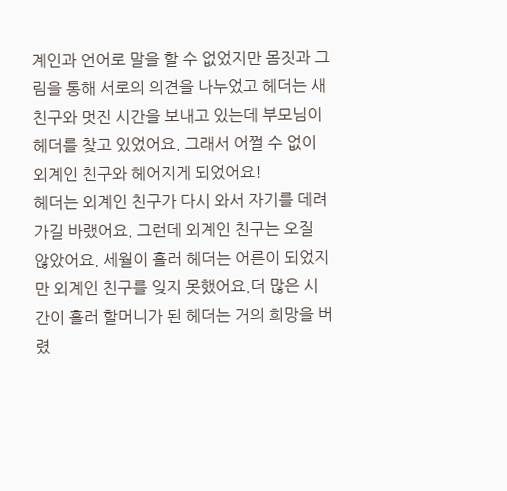계인과 언어로 말을 할 수 없었지만 몸짓과 그림을 통해 서로의 의견을 나누었고 헤더는 새친구와 멋진 시간을 보내고 있는데 부모님이 헤더를 찾고 있었어요. 그래서 어쩔 수 없이 외계인 친구와 헤어지게 되었어요!
헤더는 외계인 친구가 다시 와서 자기를 데려가길 바랬어요. 그런데 외계인 친구는 오질 않았어요. 세월이 흘러 헤더는 어른이 되었지만 외계인 친구를 잊지 못했어요.더 많은 시간이 흘러 할머니가 된 헤더는 거의 희망을 버렸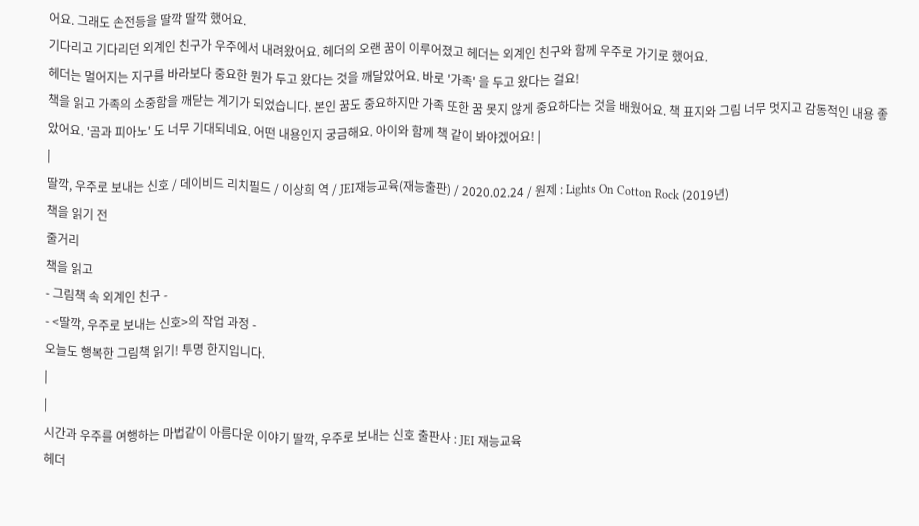어요. 그래도 손전등을 딸깍 딸깍 했어요.
기다리고 기다리던 외계인 친구가 우주에서 내려왔어요. 헤더의 오랜 꿈이 이루어졌고 헤더는 외계인 친구와 함께 우주로 가기로 했어요.
헤더는 멀어지는 지구를 바라보다 중요한 뭔가 두고 왔다는 것을 깨달았어요. 바로 '가족' 을 두고 왔다는 걸요!
책을 읽고 가족의 소중함을 깨닫는 계기가 되었습니다. 본인 꿈도 중요하지만 가족 또한 꿈 못지 않게 중요하다는 것을 배웠어요. 책 표지와 그림 너무 멋지고 감동적인 내용 좋았어요. '곰과 피아노' 도 너무 기대되네요. 어떤 내용인지 궁금해요. 아이와 함께 책 같이 봐야겠어요! |
|
딸깍, 우주로 보내는 신호 / 데이비드 리치필드 / 이상희 역 / JEI재능교육(재능출판) / 2020.02.24 / 원제 : Lights On Cotton Rock (2019년)
책을 읽기 전
줄거리
책을 읽고
- 그림책 속 외계인 친구 -
- <딸깍, 우주로 보내는 신호>의 작업 과정 -
오늘도 행복한 그림책 읽기! 투명 한지입니다.
|
|
시간과 우주를 여행하는 마법같이 아름다운 이야기 딸깍, 우주로 보내는 신호 출판사 : JEI 재능교육
헤더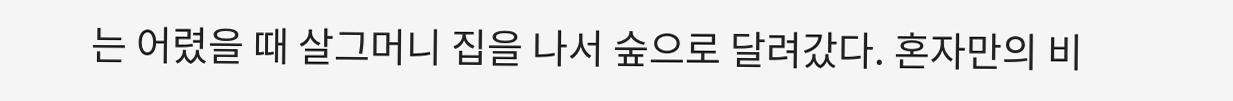는 어렸을 때 살그머니 집을 나서 숲으로 달려갔다. 혼자만의 비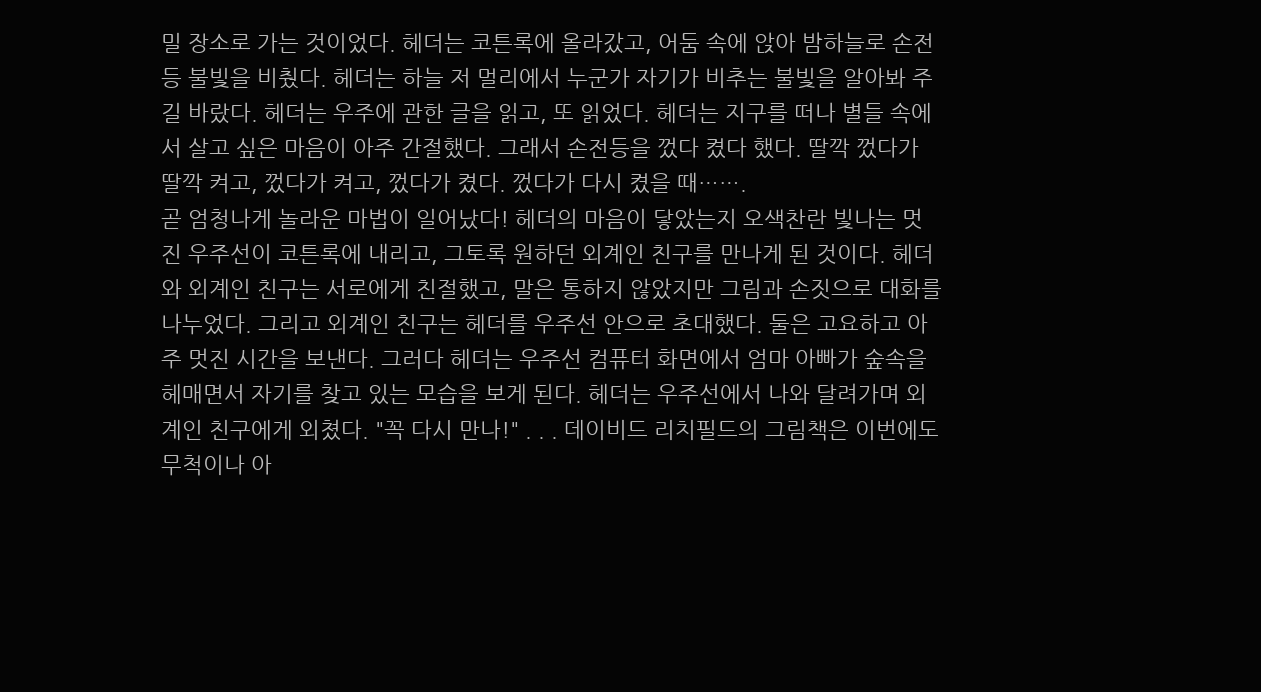밀 장소로 가는 것이었다. 헤더는 코튼록에 올라갔고, 어둠 속에 앉아 밤하늘로 손전등 불빛을 비췄다. 헤더는 하늘 저 멀리에서 누군가 자기가 비추는 불빛을 알아봐 주길 바랐다. 헤더는 우주에 관한 글을 읽고, 또 읽었다. 헤더는 지구를 떠나 별들 속에서 살고 싶은 마음이 아주 간절했다. 그래서 손전등을 껐다 켰다 했다. 딸깍 껐다가 딸깍 켜고, 껐다가 켜고, 껐다가 켰다. 껐다가 다시 켰을 때…….
곧 엄청나게 놀라운 마법이 일어났다! 헤더의 마음이 닿았는지 오색찬란 빛나는 멋진 우주선이 코튼록에 내리고, 그토록 원하던 외계인 친구를 만나게 된 것이다. 헤더와 외계인 친구는 서로에게 친절했고, 말은 통하지 않았지만 그림과 손짓으로 대화를 나누었다. 그리고 외계인 친구는 헤더를 우주선 안으로 초대했다. 둘은 고요하고 아주 멋진 시간을 보낸다. 그러다 헤더는 우주선 컴퓨터 화면에서 엄마 아빠가 숲속을 헤매면서 자기를 찾고 있는 모습을 보게 된다. 헤더는 우주선에서 나와 달려가며 외계인 친구에게 외쳤다. "꼭 다시 만나!" . . . 데이비드 리치필드의 그림책은 이번에도 무척이나 아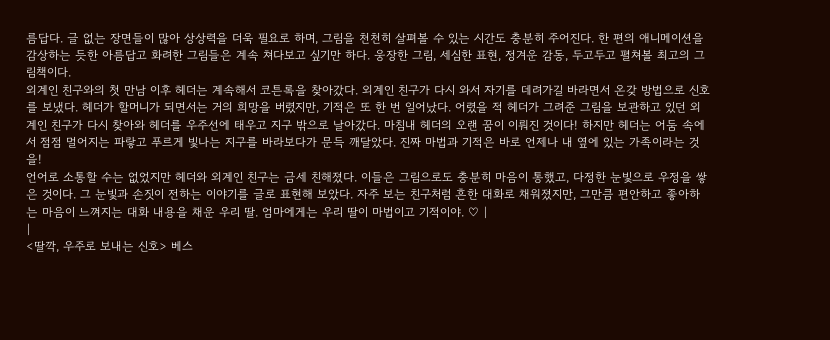름답다. 글 없는 장면들이 많아 상상력을 더욱 필요로 하며, 그림을 천천히 살펴볼 수 있는 시간도 충분히 주어진다. 한 편의 애니메이션을 감상하는 듯한 아름답고 화려한 그림들은 계속 쳐다보고 싶기만 하다. 웅장한 그림, 세심한 표현, 정겨운 감동, 두고두고 펼쳐볼 최고의 그림책이다.
외계인 친구와의 첫 만남 이후 헤더는 계속해서 코튼록을 찾아갔다. 외계인 친구가 다시 와서 자기를 데려가길 바라면서 온갖 방법으로 신호를 보냈다. 헤더가 할머니가 되면서는 거의 희망을 버렸지만, 기적은 또 한 번 일어났다. 어렸을 적 헤더가 그려준 그림을 보관하고 있던 외계인 친구가 다시 찾아와 헤더를 우주선에 태우고 지구 밖으로 날아갔다. 마침내 헤더의 오랜 꿈이 이뤄진 것이다! 하지만 헤더는 어둠 속에서 점점 멀어지는 파랗고 푸르게 빛나는 지구를 바라보다가 문득 깨달았다. 진짜 마법과 기적은 바로 언제나 내 옆에 있는 가족이라는 것을!
언어로 소통할 수는 없었지만 헤더와 외계인 친구는 금세 친해졌다. 이들은 그림으로도 충분히 마음이 통했고, 다정한 눈빛으로 우정을 쌓은 것이다. 그 눈빛과 손짓이 전하는 이야기를 글로 표현해 보았다. 자주 보는 친구처럼 흔한 대화로 채워졌지만, 그만큼 편안하고 좋아하는 마음이 느껴지는 대화 내용을 채운 우리 딸. 엄마에게는 우리 딸이 마법이고 기적이야. ♡ |
|
<딸깍, 우주로 보내는 신호> 베스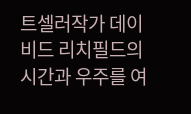트셀러작가 데이비드 리치필드의 시간과 우주를 여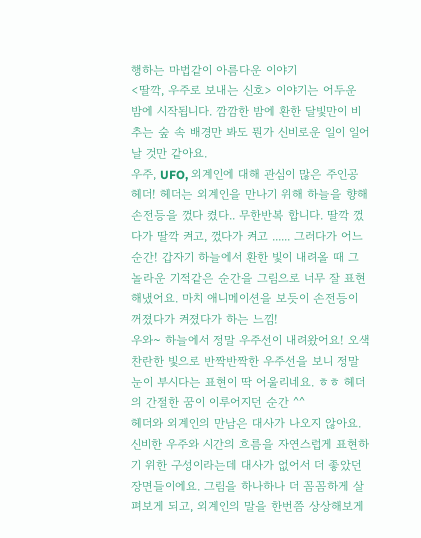행하는 마법같이 아름다운 이야기
<딸깍, 우주로 보내는 신호> 이야기는 어두운 밤에 시작됩니다. 깜깜한 밤에 환한 달빛만이 비추는 숲 속 배경만 봐도 뭔가 신비로운 일이 일어날 것만 같아요.
우주, UFO, 외계인에 대해 관심이 많은 주인공 헤더! 헤더는 외계인을 만나기 위해 하늘을 향해 손전등을 껐다 켰다.. 무한반복 합니다. 딸깍 껐다가 딸깍 켜고, 껐다가 켜고 ...... 그러다가 어느 순간! 갑자기 하늘에서 환한 빛이 내려올 때 그 놀라운 기적같은 순간을 그림으로 너무 잘 표현해냈어요. 마치 애니메이션을 보듯이 손전등이 꺼졌다가 켜졌다가 하는 느낌!
우와~ 하늘에서 정말 우주선이 내려왔어요! 오색찬란한 빛으로 반짝반짝한 우주선을 보니 정말 눈이 부시다는 표현이 딱 어울리네요. ㅎㅎ 헤더의 간절한 꿈이 이루어지던 순간 ^^
헤더와 외계인의 만남은 대사가 나오지 않아요. 신비한 우주와 시간의 흐름을 자연스럽게 표현하기 위한 구성이라는데 대사가 없어서 더 좋았던 장면들이에요. 그림을 하나하나 더 꼼꼼하게 살펴보게 되고, 외계인의 말을 한번쯤 상상해보게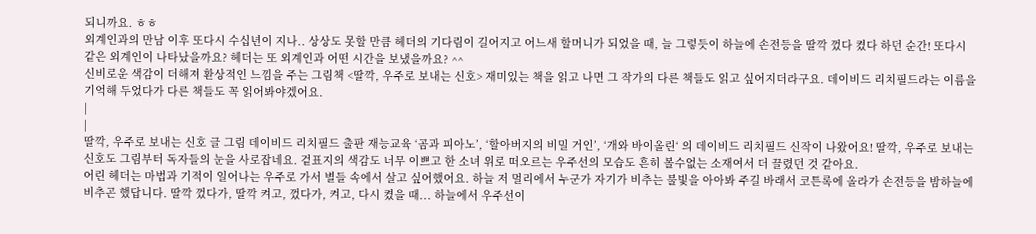되니까요. ㅎㅎ
외계인과의 만남 이후 또다시 수십년이 지나.. 상상도 못할 만큼 헤더의 기다림이 길어지고 어느새 할머니가 되었을 때, 늘 그렇듯이 하늘에 손전등을 딸깍 껐다 켰다 하던 순간! 또다시 같은 외계인이 나타났을까요? 헤더는 또 외계인과 어떤 시간을 보냈을까요? ^^
신비로운 색감이 더해져 환상적인 느낌을 주는 그림책 <딸깍, 우주로 보내는 신호> 재미있는 책을 읽고 나면 그 작가의 다른 책들도 읽고 싶어지더라구요. 데이비드 리치필드라는 이름을 기억해 두었다가 다른 책들도 꼭 읽어봐야겠어요.
|
|
딸깍, 우주로 보내는 신호 글 그림 데이비드 리치필드 출판 재능교육 ‘곰과 피아노’, ‘할아버지의 비밀 거인’, ‘개와 바이올린‘ 의 데이비드 리치필드 신작이 나왔어요! 딸깍, 우주로 보내는 신호도 그림부터 독자들의 눈을 사로잡네요. 겉표지의 색감도 너무 이쁘고 한 소녀 위로 떠오르는 우주선의 모습도 흔히 볼수없는 소재여서 더 끌렸던 것 같아요.
어린 헤더는 마법과 기적이 일어나는 우주로 가서 별들 속에서 살고 싶어했어요. 하늘 저 멀리에서 누군가 자기가 비추는 불빛을 아아봐 주길 바래서 코튼록에 올라가 손전등을 밤하늘에 비추곤 했답니다. 딸깍 껐다가, 딸깍 켜고, 껐다가, 켜고, 다시 켰을 때... 하늘에서 우주선이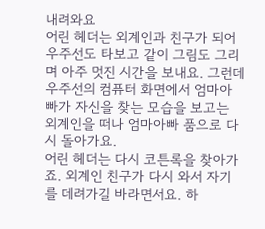내려와요
어린 헤더는 외계인과 친구가 되어 우주선도 타보고 같이 그림도 그리며 아주 멋진 시간을 보내요. 그런데 우주선의 컴퓨터 화면에서 엄마아빠가 자신을 찾는 모습을 보고는 외계인을 떠나 엄마아빠 품으로 다시 돌아가요.
어린 헤더는 다시 코튼록을 찾아가죠. 외계인 친구가 다시 와서 자기를 데려가길 바라면서요. 하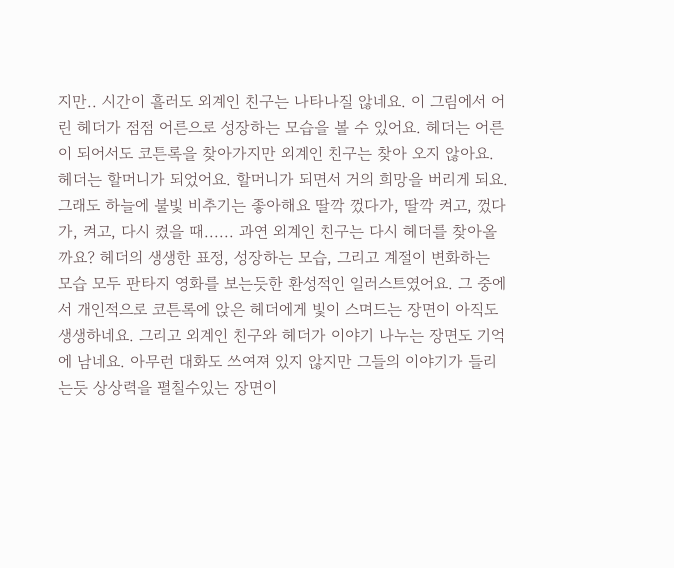지만.. 시간이 흘러도 외계인 친구는 나타나질 않네요. 이 그림에서 어린 헤더가 점점 어른으로 성장하는 모습을 볼 수 있어요. 헤더는 어른이 되어서도 코튼록을 찾아가지만 외계인 친구는 찾아 오지 않아요. 헤더는 할머니가 되었어요. 할머니가 되면서 거의 희망을 버리게 되요. 그래도 하늘에 불빛 비추기는 좋아해요 딸깍 껐다가, 딸깍 켜고, 껐다가, 켜고, 다시 켰을 때...... 과연 외계인 친구는 다시 헤더를 찾아올까요? 헤더의 생생한 표정, 성장하는 모습, 그리고 계절이 변화하는 모습 모두 판타지 영화를 보는듯한 환성적인 일러스트였어요. 그 중에서 개인적으로 코튼록에 앉은 헤더에게 빛이 스며드는 장면이 아직도 생생하네요. 그리고 외계인 친구와 헤더가 이야기 나누는 장면도 기억에 남네요. 아무런 대화도 쓰여져 있지 않지만 그들의 이야기가 들리는듯 상상력을 펼칠수있는 장면이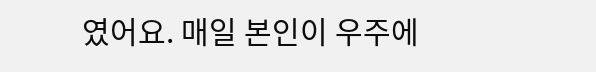였어요. 매일 본인이 우주에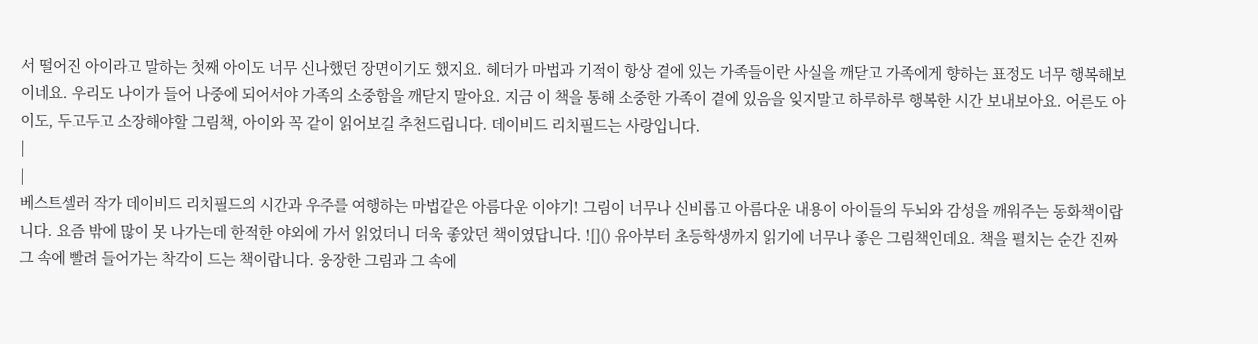서 떨어진 아이라고 말하는 첫째 아이도 너무 신나했던 장면이기도 했지요. 헤더가 마법과 기적이 항상 곁에 있는 가족들이란 사실을 깨닫고 가족에게 향하는 표정도 너무 행복해보이네요. 우리도 나이가 들어 나중에 되어서야 가족의 소중함을 깨닫지 말아요. 지금 이 책을 통해 소중한 가족이 곁에 있음을 잊지말고 하루하루 행복한 시간 보내보아요. 어른도 아이도, 두고두고 소장해야할 그림책, 아이와 꼭 같이 읽어보길 추천드립니다. 데이비드 리치필드는 사랑입니다.
|
|
베스트셀러 작가 데이비드 리치필드의 시간과 우주를 여행하는 마법같은 아름다운 이야기! 그림이 너무나 신비롭고 아름다운 내용이 아이들의 두뇌와 감성을 깨워주는 동화책이랍니다. 요즘 밖에 많이 못 나가는데 한적한 야외에 가서 읽었더니 더욱 좋았던 책이였답니다. ![]() 유아부터 초등학생까지 읽기에 너무나 좋은 그림책인데요. 책을 펼치는 순간 진짜 그 속에 빨려 들어가는 착각이 드는 책이랍니다. 웅장한 그림과 그 속에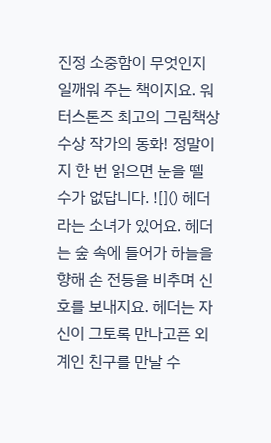진정 소중함이 무엇인지 일깨워 주는 책이지요. 워터스톤즈 최고의 그림책상 수상 작가의 동화! 정말이지 한 번 읽으면 눈을 뗄 수가 없답니다. ![]() 헤더라는 소녀가 있어요. 헤더는 숲 속에 들어가 하늘을 향해 손 전등을 비추며 신호를 보내지요. 헤더는 자신이 그토록 만나고픈 외계인 친구를 만날 수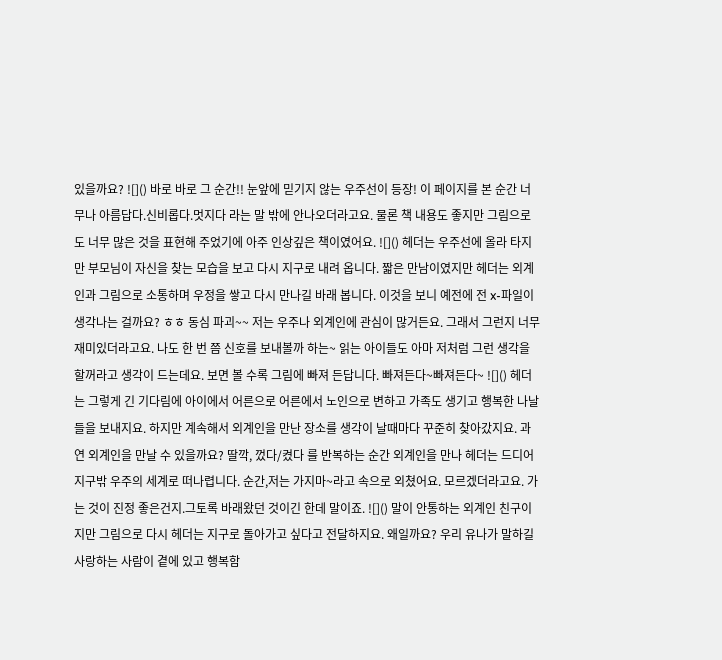있을까요? ![]() 바로 바로 그 순간!! 눈앞에 믿기지 않는 우주선이 등장! 이 페이지를 본 순간 너무나 아름답다.신비롭다.멋지다 라는 말 밖에 안나오더라고요. 물론 책 내용도 좋지만 그림으로도 너무 많은 것을 표현해 주었기에 아주 인상깊은 책이였어요. ![]() 헤더는 우주선에 올라 타지만 부모님이 자신을 찾는 모습을 보고 다시 지구로 내려 옵니다. 짧은 만남이였지만 헤더는 외계인과 그림으로 소통하며 우정을 쌓고 다시 만나길 바래 봅니다. 이것을 보니 예전에 전 x-파일이 생각나는 걸까요? ㅎㅎ 동심 파괴~~ 저는 우주나 외계인에 관심이 많거든요. 그래서 그런지 너무 재미있더라고요. 나도 한 번 쯤 신호를 보내볼까 하는~ 읽는 아이들도 아마 저처럼 그런 생각을 할꺼라고 생각이 드는데요. 보면 볼 수록 그림에 빠져 든답니다. 빠져든다~빠져든다~ ![]() 헤더는 그렇게 긴 기다림에 아이에서 어른으로 어른에서 노인으로 변하고 가족도 생기고 행복한 나날들을 보내지요. 하지만 계속해서 외계인을 만난 장소를 생각이 날때마다 꾸준히 찾아갔지요. 과연 외계인을 만날 수 있을까요? 딸깍, 껐다/켰다 를 반복하는 순간 외계인을 만나 헤더는 드디어 지구밖 우주의 세계로 떠나렵니다. 순간,저는 가지마~라고 속으로 외쳤어요. 모르겠더라고요. 가는 것이 진정 좋은건지.그토록 바래왔던 것이긴 한데 말이죠. ![]() 말이 안통하는 외계인 친구이지만 그림으로 다시 헤더는 지구로 돌아가고 싶다고 전달하지요. 왜일까요? 우리 유나가 말하길 사랑하는 사람이 곁에 있고 행복함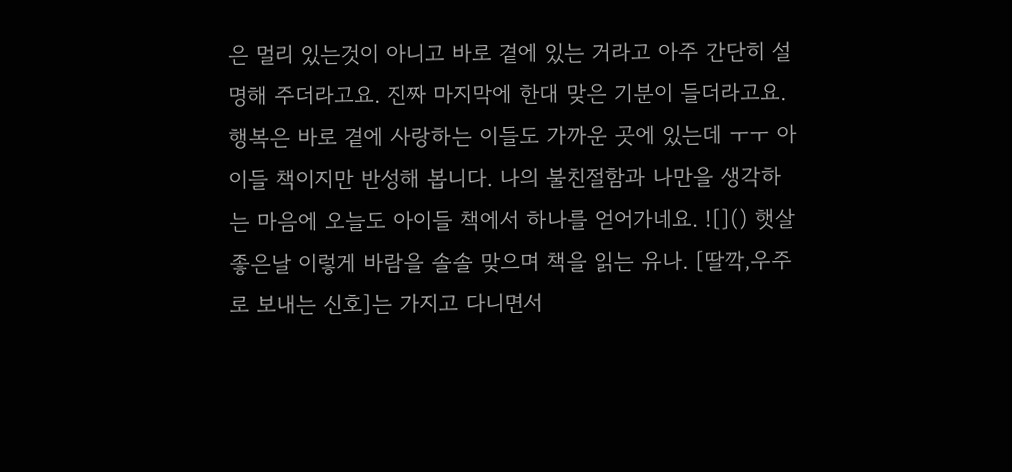은 멀리 있는것이 아니고 바로 곁에 있는 거라고 아주 간단히 설명해 주더라고요. 진짜 마지막에 한대 맞은 기분이 들더라고요. 행복은 바로 곁에 사랑하는 이들도 가까운 곳에 있는데 ㅜㅜ 아이들 책이지만 반성해 봅니다. 나의 불친절함과 나만을 생각하는 마음에 오늘도 아이들 책에서 하나를 얻어가네요. ![]() 햇살 좋은날 이렇게 바람을 솔솔 맞으며 책을 읽는 유나. [딸깍,우주로 보내는 신호]는 가지고 다니면서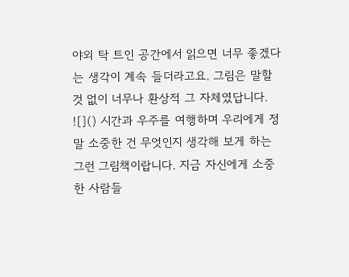야외 탁 트인 공간에서 읽으면 너무 좋겠다는 생각이 계속 들더라고요. 그림은 말할 것 없이 너무나 환상적 그 자체였답니다. ![]() 시간과 우주를 여행하며 우리에게 정말 소중한 건 무엇인지 생각해 보게 하는 그런 그림책이랍니다. 지금 자신에게 소중한 사람들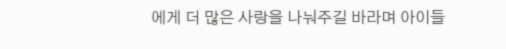에게 더 많은 사랑을 나눠주길 바라며 아이들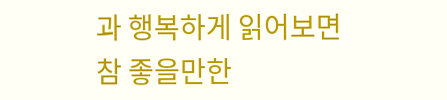과 행복하게 읽어보면 참 좋을만한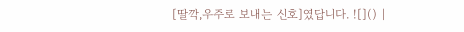[딸깍,우주로 보내는 신호]였답니다. ![]() |